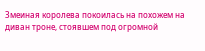Змеиная королева покоилась на похожем на диван троне, стоявшем под огромной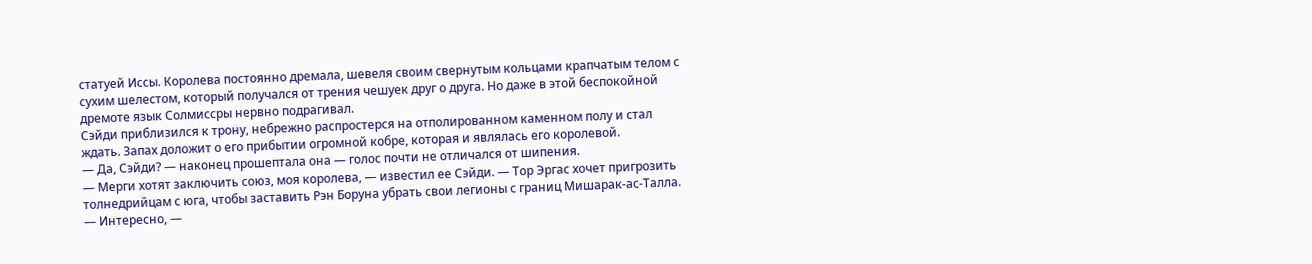статуей Иссы. Королева постоянно дремала, шевеля своим свернутым кольцами крапчатым телом с сухим шелестом, который получался от трения чешуек друг о друга. Но даже в этой беспокойной дремоте язык Солмиссры нервно подрагивал.
Сэйди приблизился к трону, небрежно распростерся на отполированном каменном полу и стал ждать. Запах доложит о его прибытии огромной кобре, которая и являлась его королевой.
— Да, Сэйди? — наконец прошептала она — голос почти не отличался от шипения.
— Мерги хотят заключить союз, моя королева, — известил ее Сэйди. — Тор Эргас хочет пригрозить толнедрийцам с юга, чтобы заставить Рэн Боруна убрать свои легионы с границ Мишарак-ас-Талла.
— Интересно, —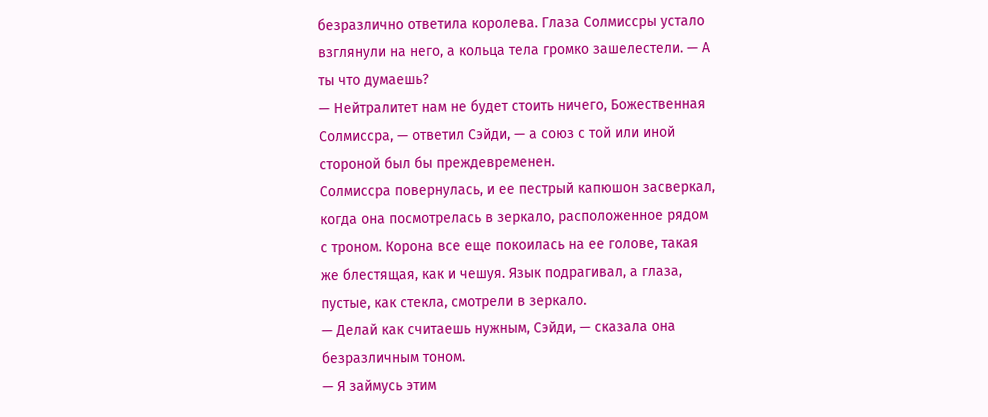безразлично ответила королева. Глаза Солмиссры устало взглянули на него, а кольца тела громко зашелестели. — А ты что думаешь?
— Нейтралитет нам не будет стоить ничего, Божественная Солмиссра, — ответил Сэйди, — а союз с той или иной стороной был бы преждевременен.
Солмиссра повернулась, и ее пестрый капюшон засверкал, когда она посмотрелась в зеркало, расположенное рядом с троном. Корона все еще покоилась на ее голове, такая же блестящая, как и чешуя. Язык подрагивал, а глаза, пустые, как стекла, смотрели в зеркало.
— Делай как считаешь нужным, Сэйди, — сказала она безразличным тоном.
— Я займусь этим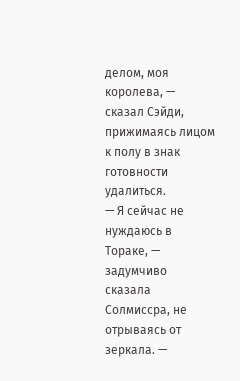делом, моя королева, — сказал Сэйди, прижимаясь лицом к полу в знак готовности удалиться.
— Я сейчас не нуждаюсь в Тораке, — задумчиво сказала Солмиссра, не отрываясь от зеркала. —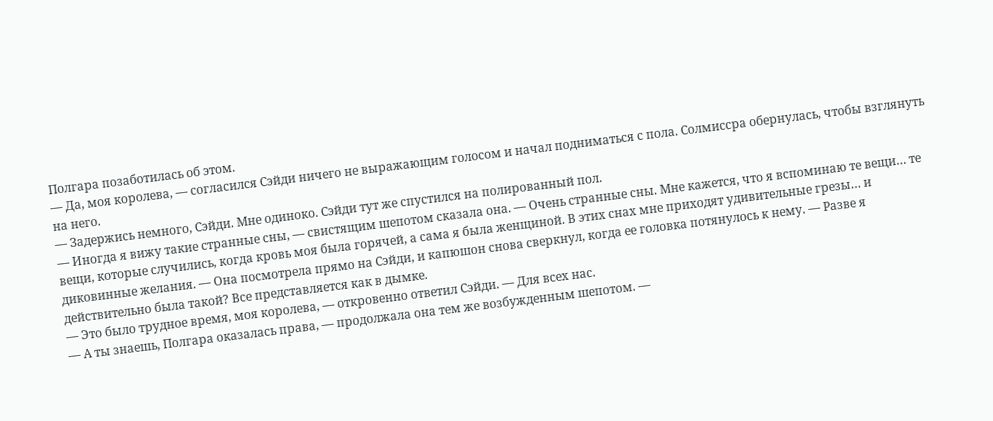Полгара позаботилась об этом.
— Да, моя королева, — согласился Сэйди ничего не выражающим голосом и начал подниматься с пола. Солмиссра обернулась, чтобы взглянуть на него.
— Задержись немного, Сэйди. Мне одиноко. Сэйди тут же спустился на полированный пол.
— Иногда я вижу такие странные сны, — свистящим шепотом сказала она. — Очень странные сны. Мне кажется, что я вспоминаю те вещи… те вещи, которые случились, когда кровь моя была горячей, а сама я была женщиной. В этих снах мне приходят удивительные грезы… и диковинные желания. — Она посмотрела прямо на Сэйди, и капюшон снова сверкнул, когда ее головка потянулось к нему. — Разве я действительно была такой? Все представляется как в дымке.
— Это было трудное время, моя королева, — откровенно ответил Сэйди. — Для всех нас.
— А ты знаешь, Полгара оказалась права, — продолжала она тем же возбужденным шепотом. —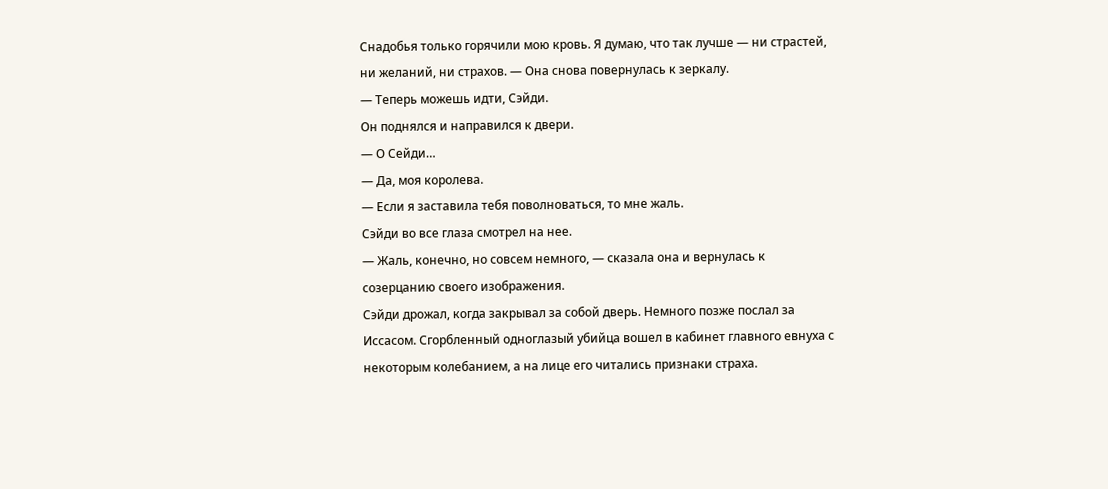Снадобья только горячили мою кровь. Я думаю, что так лучше — ни страстей, ни желаний, ни страхов. — Она снова повернулась к зеркалу.
— Теперь можешь идти, Сэйди.
Он поднялся и направился к двери.
— О Сейди…
— Да, моя королева.
— Если я заставила тебя поволноваться, то мне жаль.
Сэйди во все глаза смотрел на нее.
— Жаль, конечно, но совсем немного, — сказала она и вернулась к созерцанию своего изображения.
Сэйди дрожал, когда закрывал за собой дверь. Немного позже послал за Иссасом. Сгорбленный одноглазый убийца вошел в кабинет главного евнуха с некоторым колебанием, а на лице его читались признаки страха.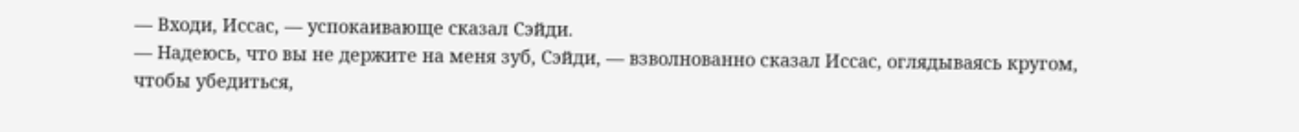— Входи, Иссас, — успокаивающе сказал Сэйди.
— Надеюсь, что вы не держите на меня зуб, Сэйди, — взволнованно сказал Иссас, оглядываясь кругом, чтобы убедиться,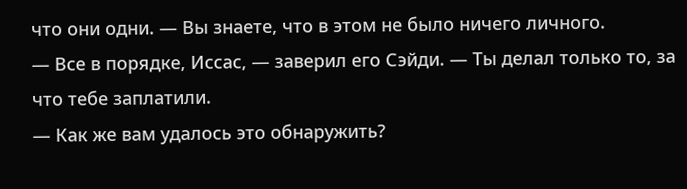что они одни. — Вы знаете, что в этом не было ничего личного.
— Все в порядке, Иссас, — заверил его Сэйди. — Ты делал только то, за что тебе заплатили.
— Как же вам удалось это обнаружить?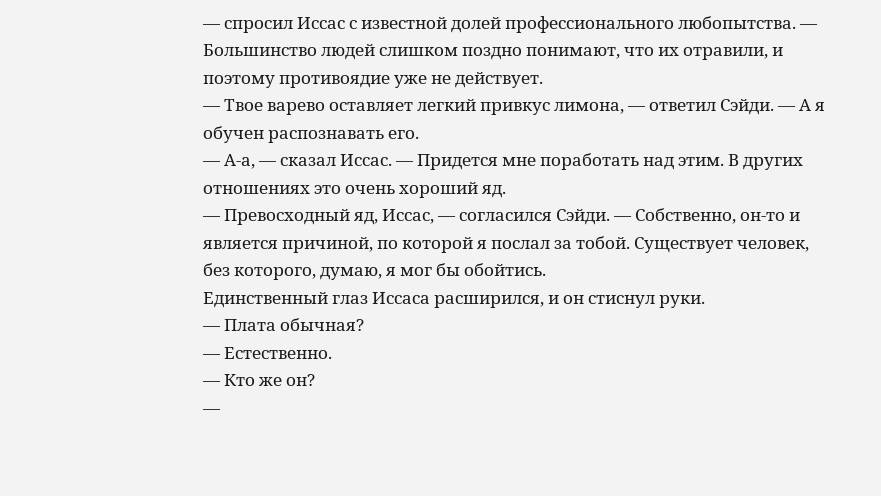— спросил Иссас с известной долей профессионального любопытства. — Большинство людей слишком поздно понимают, что их отравили, и поэтому противоядие уже не действует.
— Твое варево оставляет легкий привкус лимона, — ответил Сэйди. — А я обучен распознавать его.
— А-а, — сказал Иссас. — Придется мне поработать над этим. В других отношениях это очень хороший яд.
— Превосходный яд, Иссас, — согласился Сэйди. — Собственно, он-то и является причиной, по которой я послал за тобой. Существует человек, без которого, думаю, я мог бы обойтись.
Единственный глаз Иссаса расширился, и он стиснул руки.
— Плата обычная?
— Естественно.
— Кто же он?
—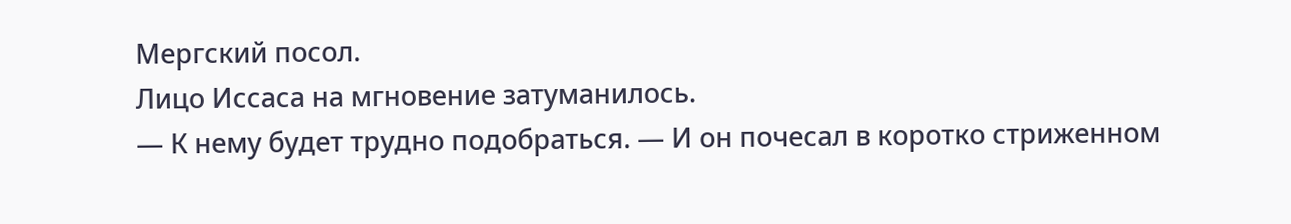Мергский посол.
Лицо Иссаса на мгновение затуманилось.
— К нему будет трудно подобраться. — И он почесал в коротко стриженном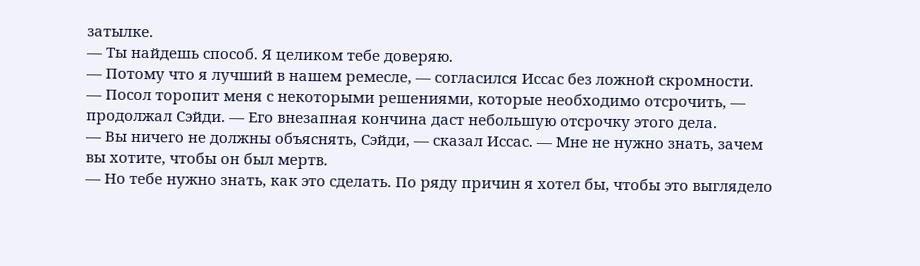затылке.
— Ты найдешь способ. Я целиком тебе доверяю.
— Потому что я лучший в нашем ремесле, — согласился Иссас без ложной скромности.
— Посол торопит меня с некоторыми решениями, которые необходимо отсрочить, — продолжал Сэйди. — Его внезапная кончина даст небольшую отсрочку этого дела.
— Вы ничего не должны объяснять, Сэйди, — сказал Иссас. — Мне не нужно знать, зачем вы хотите, чтобы он был мертв.
— Но тебе нужно знать, как это сделать. По ряду причин я хотел бы, чтобы это выглядело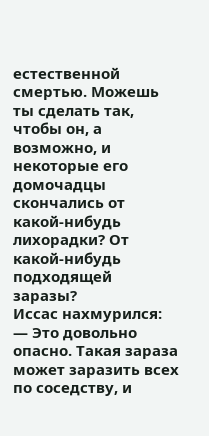естественной смертью. Можешь ты сделать так, чтобы он, а возможно, и некоторые его домочадцы скончались от какой-нибудь лихорадки? От какой-нибудь подходящей заразы?
Иссас нахмурился:
— Это довольно опасно. Такая зараза может заразить всех по соседству, и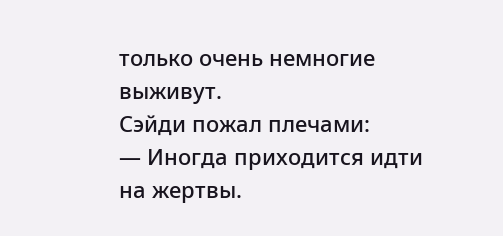только очень немногие выживут.
Сэйди пожал плечами:
— Иногда приходится идти на жертвы.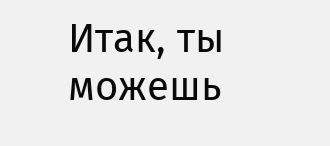Итак, ты можешь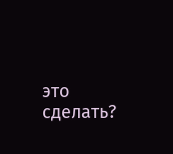это сделать?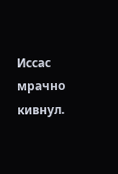Иссас мрачно кивнул.